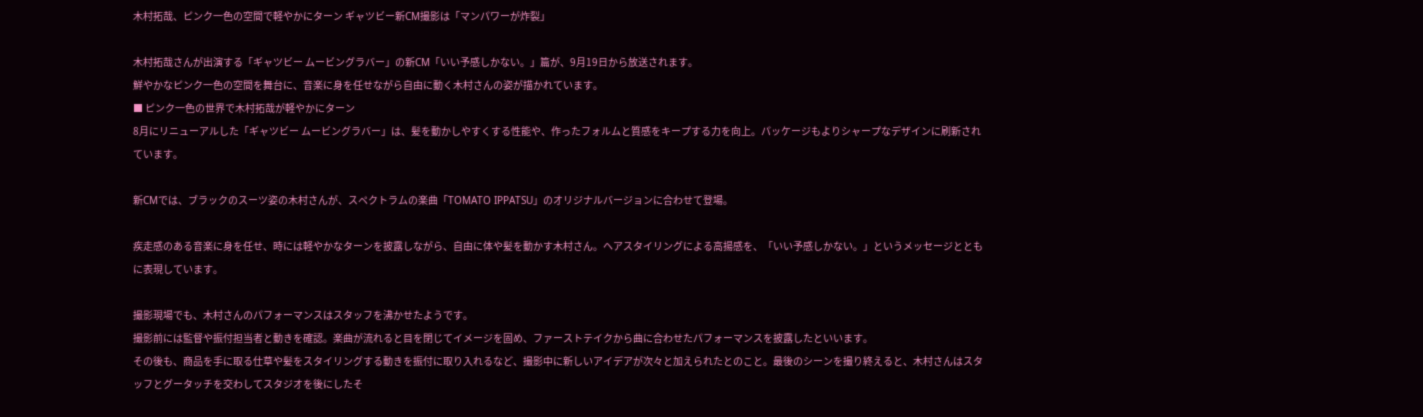木村拓哉、ピンク一色の空間で軽やかにターン ギャツビー新CM撮影は「マンパワーが炸裂」

木村拓哉さんが出演する「ギャツビー ムービングラバー」の新CM「いい予感しかない。」篇が、9月19日から放送されます。
鮮やかなピンク一色の空間を舞台に、音楽に身を任せながら自由に動く木村さんの姿が描かれています。
■ ピンク一色の世界で木村拓哉が軽やかにターン
8月にリニューアルした「ギャツビー ムービングラバー」は、髪を動かしやすくする性能や、作ったフォルムと質感をキープする力を向上。パッケージもよりシャープなデザインに刷新されています。

新CMでは、ブラックのスーツ姿の木村さんが、スペクトラムの楽曲「TOMATO IPPATSU」のオリジナルバージョンに合わせて登場。

疾走感のある音楽に身を任せ、時には軽やかなターンを披露しながら、自由に体や髪を動かす木村さん。ヘアスタイリングによる高揚感を、「いい予感しかない。」というメッセージとともに表現しています。

撮影現場でも、木村さんのパフォーマンスはスタッフを沸かせたようです。
撮影前には監督や振付担当者と動きを確認。楽曲が流れると目を閉じてイメージを固め、ファーストテイクから曲に合わせたパフォーマンスを披露したといいます。
その後も、商品を手に取る仕草や髪をスタイリングする動きを振付に取り入れるなど、撮影中に新しいアイデアが次々と加えられたとのこと。最後のシーンを撮り終えると、木村さんはスタッフとグータッチを交わしてスタジオを後にしたそ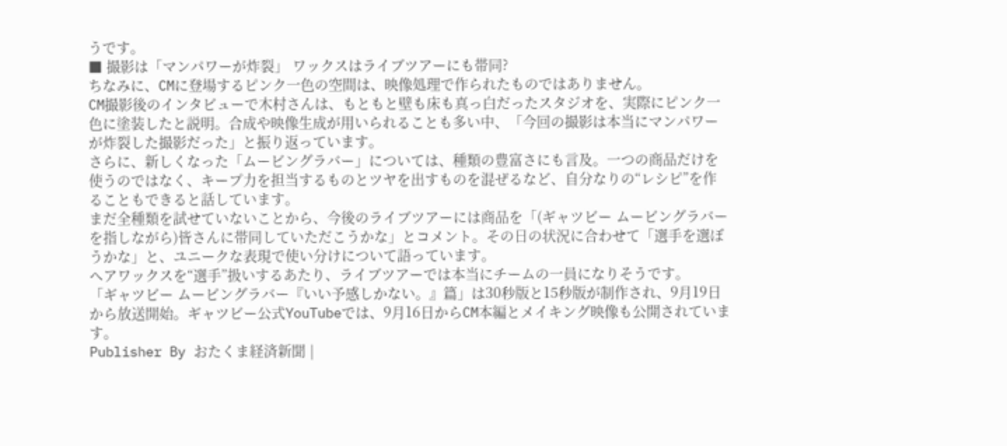うです。
■ 撮影は「マンパワーが炸裂」 ワックスはライブツアーにも帯同?
ちなみに、CMに登場するピンク一色の空間は、映像処理で作られたものではありません。
CM撮影後のインタビューで木村さんは、もともと壁も床も真っ白だったスタジオを、実際にピンク一色に塗装したと説明。合成や映像生成が用いられることも多い中、「今回の撮影は本当にマンパワーが炸裂した撮影だった」と振り返っています。
さらに、新しくなった「ムービングラバー」については、種類の豊富さにも言及。一つの商品だけを使うのではなく、キープ力を担当するものとツヤを出すものを混ぜるなど、自分なりの“レシピ”を作ることもできると話しています。
まだ全種類を試せていないことから、今後のライブツアーには商品を「(ギャツビー ムービングラバーを指しながら)皆さんに帯同していただこうかな」とコメント。その日の状況に合わせて「選手を選ぼうかな」と、ユニークな表現で使い分けについて語っています。
ヘアワックスを“選手”扱いするあたり、ライブツアーでは本当にチームの一員になりそうです。
「ギャツビー ムービングラバー『いい予感しかない。』篇」は30秒版と15秒版が制作され、9月19日から放送開始。ギャツビー公式YouTubeでは、9月16日からCM本編とメイキング映像も公開されています。
Publisher By おたくま経済新聞 |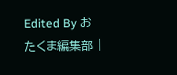Edited By おたくま編集部 |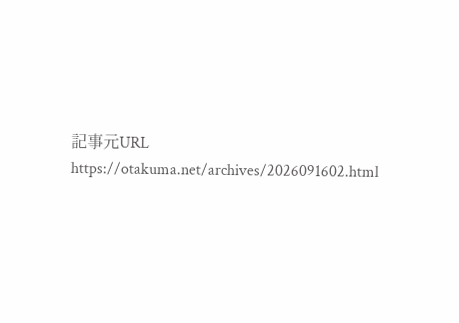記事元URL https://otakuma.net/archives/2026091602.html